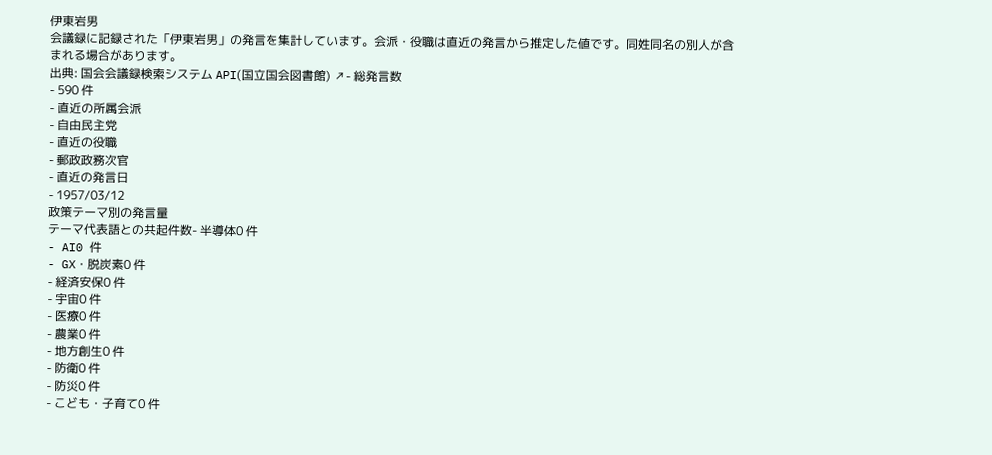伊東岩男
会議録に記録された「伊東岩男」の発言を集計しています。会派・役職は直近の発言から推定した値です。同姓同名の別人が含まれる場合があります。
出典: 国会会議録検索システム API(国立国会図書館) ↗- 総発言数
- 590 件
- 直近の所属会派
- 自由民主党
- 直近の役職
- 郵政政務次官
- 直近の発言日
- 1957/03/12
政策テーマ別の発言量
テーマ代表語との共起件数- 半導体0 件
- AI0 件
- GX・脱炭素0 件
- 経済安保0 件
- 宇宙0 件
- 医療0 件
- 農業0 件
- 地方創生0 件
- 防衛0 件
- 防災0 件
- こども・子育て0 件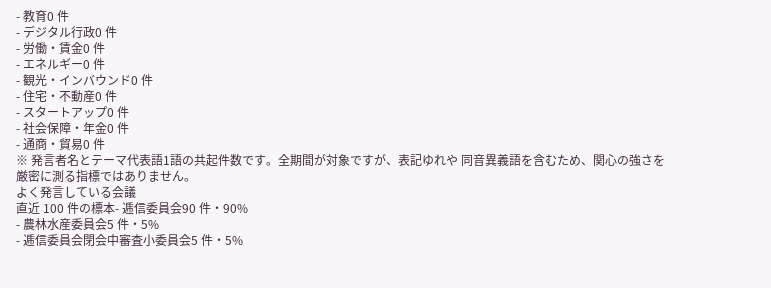- 教育0 件
- デジタル行政0 件
- 労働・賃金0 件
- エネルギー0 件
- 観光・インバウンド0 件
- 住宅・不動産0 件
- スタートアップ0 件
- 社会保障・年金0 件
- 通商・貿易0 件
※ 発言者名とテーマ代表語1語の共起件数です。全期間が対象ですが、表記ゆれや 同音異義語を含むため、関心の強さを厳密に測る指標ではありません。
よく発言している会議
直近 100 件の標本- 逓信委員会90 件・90%
- 農林水産委員会5 件・5%
- 逓信委員会閉会中審査小委員会5 件・5%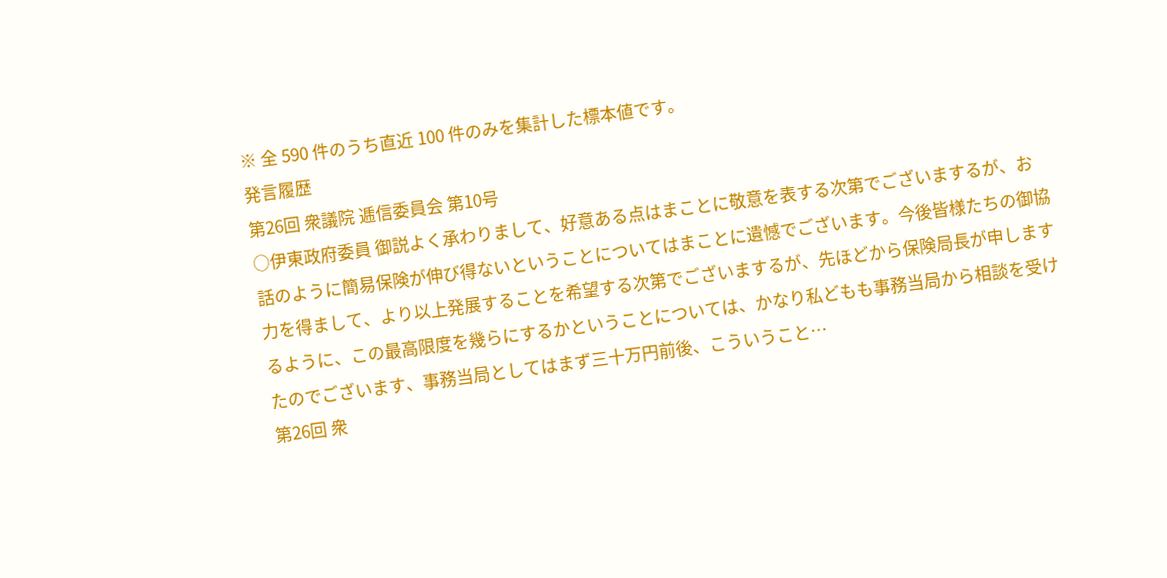※ 全 590 件のうち直近 100 件のみを集計した標本値です。
発言履歴
第26回 衆議院 逓信委員会 第10号
○伊東政府委員 御説よく承わりまして、好意ある点はまことに敬意を表する次第でございまするが、お話のように簡易保険が伸び得ないということについてはまことに遺憾でございます。今後皆様たちの御協力を得まして、より以上発展することを希望する次第でございまするが、先ほどから保険局長が申しまするように、この最高限度を幾らにするかということについては、かなり私どもも事務当局から相談を受けたのでございます、事務当局としてはまず三十万円前後、こういうこと…
第26回 衆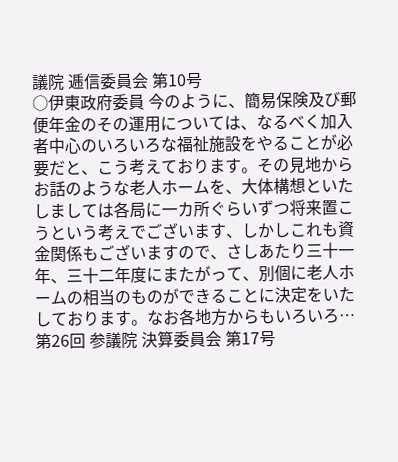議院 逓信委員会 第10号
○伊東政府委員 今のように、簡易保険及び郵便年金のその運用については、なるべく加入者中心のいろいろな福祉施設をやることが必要だと、こう考えております。その見地からお話のような老人ホームを、大体構想といたしましては各局に一カ所ぐらいずつ将来置こうという考えでございます、しかしこれも資金関係もございますので、さしあたり三十一年、三十二年度にまたがって、別個に老人ホームの相当のものができることに決定をいたしております。なお各地方からもいろいろ…
第26回 参議院 決算委員会 第17号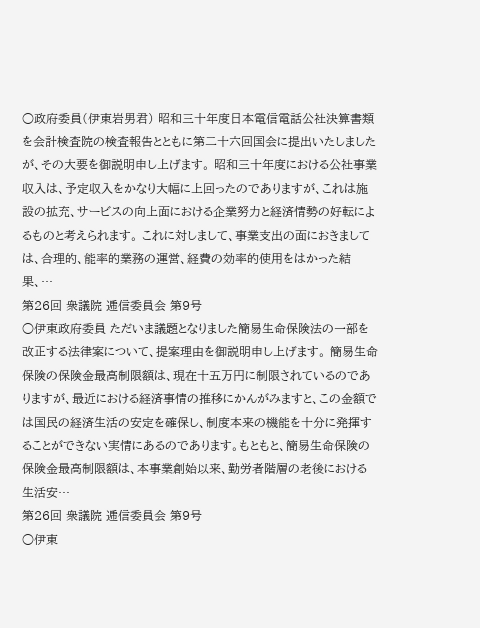○政府委員(伊東岩男君) 昭和三十年度日本電信電話公社決算書類を会計検査院の検査報告とともに第二十六回国会に提出いたしましたが、その大要を御説明申し上げます。 昭和三十年度における公社事業収入は、予定収入をかなり大幅に上回ったのでありますが、これは施設の拡充、サービスの向上面における企業努力と経済情勢の好転によるものと考えられます。 これに対しまして、事業支出の面におきましては、合理的、能率的業務の運営、経費の効率的使用をはかった結果、…
第26回 衆議院 逓信委員会 第9号
○伊東政府委員 ただいま議題となりました簡易生命保険法の一部を改正する法律案について、提案理由を御説明申し上げます。 簡易生命保険の保険金最高制限額は、現在十五万円に制限されているのでありますが、最近における経済事情の推移にかんがみますと、この金額では国民の経済生活の安定を確保し、制度本来の機能を十分に発揮することができない実情にあるのであります。もともと、簡易生命保険の保険金最高制限額は、本事業創始以来、勤労者階層の老後における生活安…
第26回 衆議院 逓信委員会 第9号
○伊東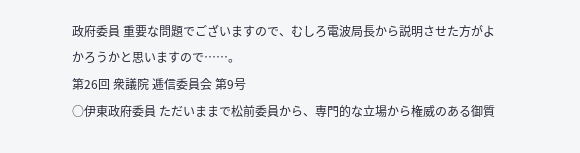政府委員 重要な問題でございますので、むしろ電波局長から説明させた方がよかろうかと思いますので……。
第26回 衆議院 逓信委員会 第9号
○伊東政府委員 ただいままで松前委員から、専門的な立場から権威のある御質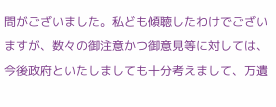問がございました。私ども傾聴したわけでございますが、数々の御注意かつ御意見等に対しては、今後政府といたしましても十分考えまして、万遺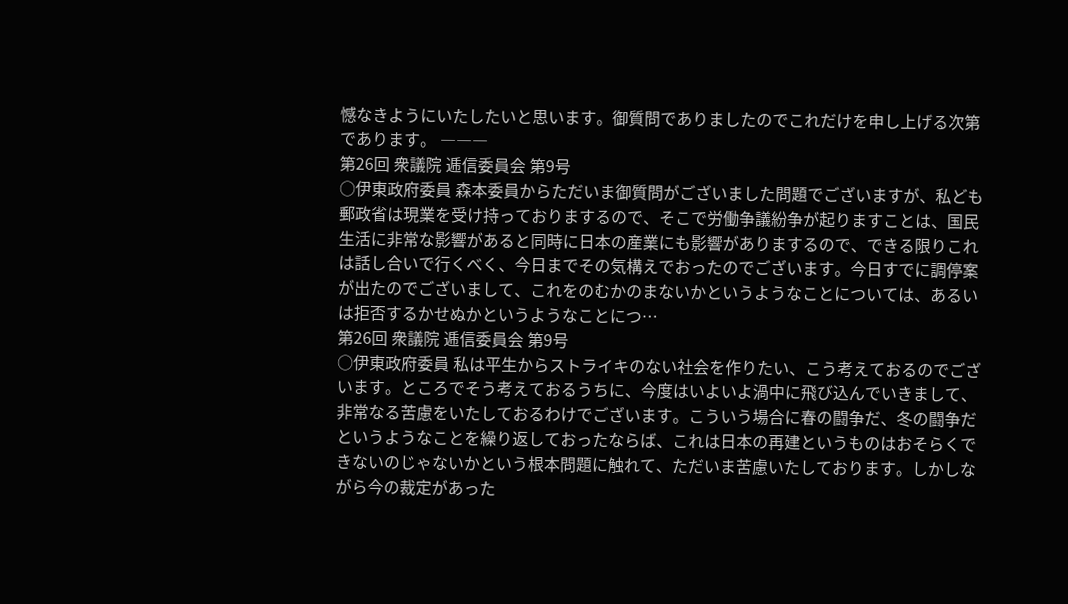憾なきようにいたしたいと思います。御質問でありましたのでこれだけを申し上げる次第であります。 ―――
第26回 衆議院 逓信委員会 第9号
○伊東政府委員 森本委員からただいま御質問がございました問題でございますが、私ども郵政省は現業を受け持っておりまするので、そこで労働争議紛争が起りますことは、国民生活に非常な影響があると同時に日本の産業にも影響がありまするので、できる限りこれは話し合いで行くべく、今日までその気構えでおったのでございます。今日すでに調停案が出たのでございまして、これをのむかのまないかというようなことについては、あるいは拒否するかせぬかというようなことにつ…
第26回 衆議院 逓信委員会 第9号
○伊東政府委員 私は平生からストライキのない社会を作りたい、こう考えておるのでございます。ところでそう考えておるうちに、今度はいよいよ渦中に飛び込んでいきまして、非常なる苦慮をいたしておるわけでございます。こういう場合に春の闘争だ、冬の闘争だというようなことを繰り返しておったならば、これは日本の再建というものはおそらくできないのじゃないかという根本問題に触れて、ただいま苦慮いたしております。しかしながら今の裁定があった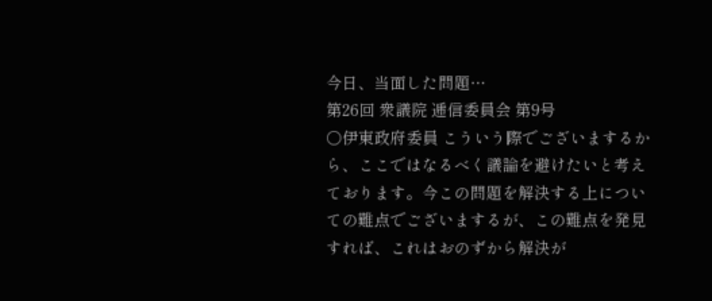今日、当面した問題…
第26回 衆議院 逓信委員会 第9号
○伊東政府委員 こういう際でございまするから、ここではなるべく議論を避けたいと考えております。今この問題を解決する上についての難点でございまするが、この難点を発見すれば、これはおのずから解決が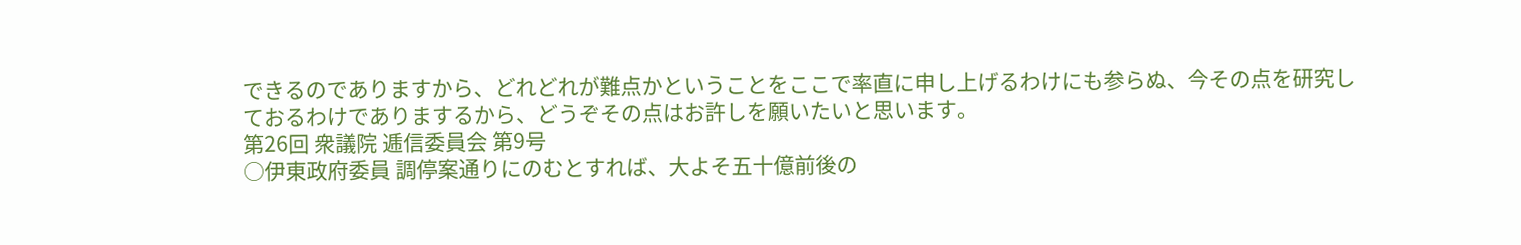できるのでありますから、どれどれが難点かということをここで率直に申し上げるわけにも参らぬ、今その点を研究しておるわけでありまするから、どうぞその点はお許しを願いたいと思います。
第26回 衆議院 逓信委員会 第9号
○伊東政府委員 調停案通りにのむとすれば、大よそ五十億前後の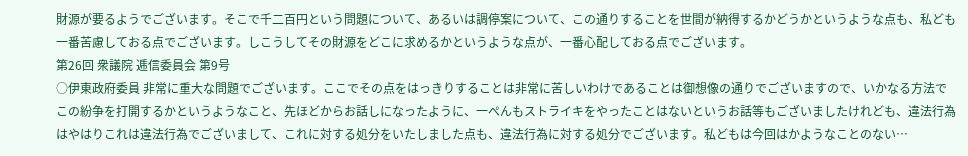財源が要るようでございます。そこで千二百円という問題について、あるいは調停案について、この通りすることを世間が納得するかどうかというような点も、私ども一番苦慮しておる点でございます。しこうしてその財源をどこに求めるかというような点が、一番心配しておる点でございます。
第26回 衆議院 逓信委員会 第9号
○伊東政府委員 非常に重大な問題でございます。ここでその点をはっきりすることは非常に苦しいわけであることは御想像の通りでございますので、いかなる方法でこの紛争を打開するかというようなこと、先ほどからお話しになったように、一ぺんもストライキをやったことはないというお話等もございましたけれども、違法行為はやはりこれは違法行為でございまして、これに対する処分をいたしました点も、違法行為に対する処分でございます。私どもは今回はかようなことのない…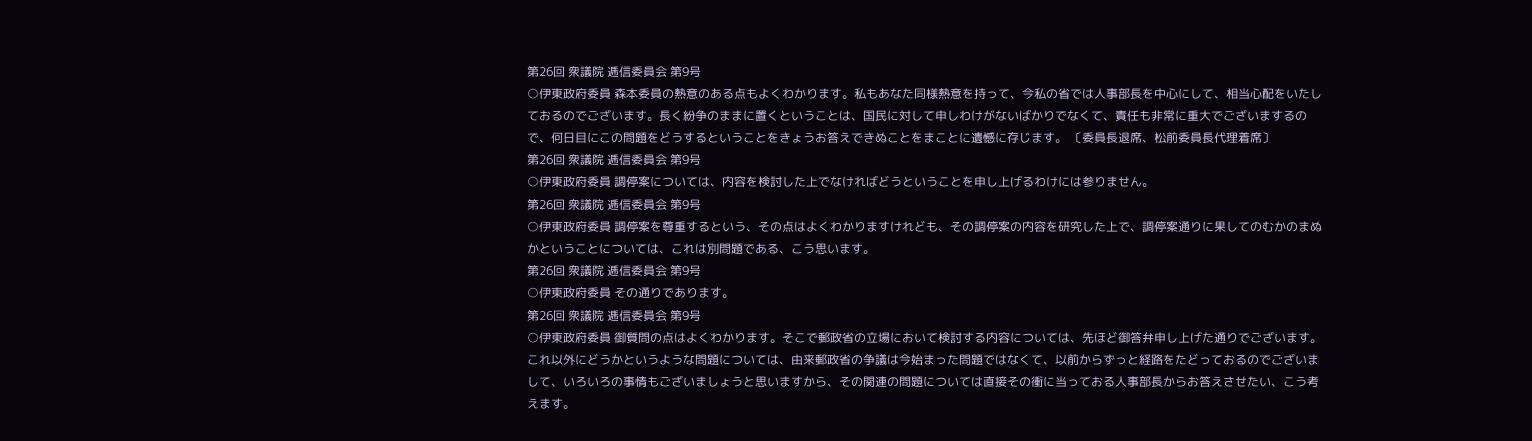第26回 衆議院 逓信委員会 第9号
○伊東政府委員 森本委員の熱意のある点もよくわかります。私もあなた同様熱意を持って、今私の省では人事部長を中心にして、相当心配をいたしておるのでございます。長く紛争のままに置くということは、国民に対して申しわけがないばかりでなくて、責任も非常に重大でございまするので、何日目にこの問題をどうするということをきょうお答えできぬことをまことに遺憾に存じます。 〔委員長退席、松前委員長代理着席〕
第26回 衆議院 逓信委員会 第9号
○伊東政府委員 調停案については、内容を検討した上でなければどうということを申し上げるわけには参りません。
第26回 衆議院 逓信委員会 第9号
○伊東政府委員 調停案を尊重するという、その点はよくわかりますけれども、その調停案の内容を研究した上で、調停案通りに果してのむかのまぬかということについては、これは別問題である、こう思います。
第26回 衆議院 逓信委員会 第9号
○伊東政府委員 その通りであります。
第26回 衆議院 逓信委員会 第9号
○伊東政府委員 御質問の点はよくわかります。そこで郵政省の立場において検討する内容については、先ほど御答弁申し上げた通りでございます。これ以外にどうかというような問題については、由来郵政省の争議は今始まった問題ではなくて、以前からずっと経路をたどっておるのでございまして、いろいろの事情もございましょうと思いますから、その関連の問題については直接その衝に当っておる人事部長からお答えさせたい、こう考えます。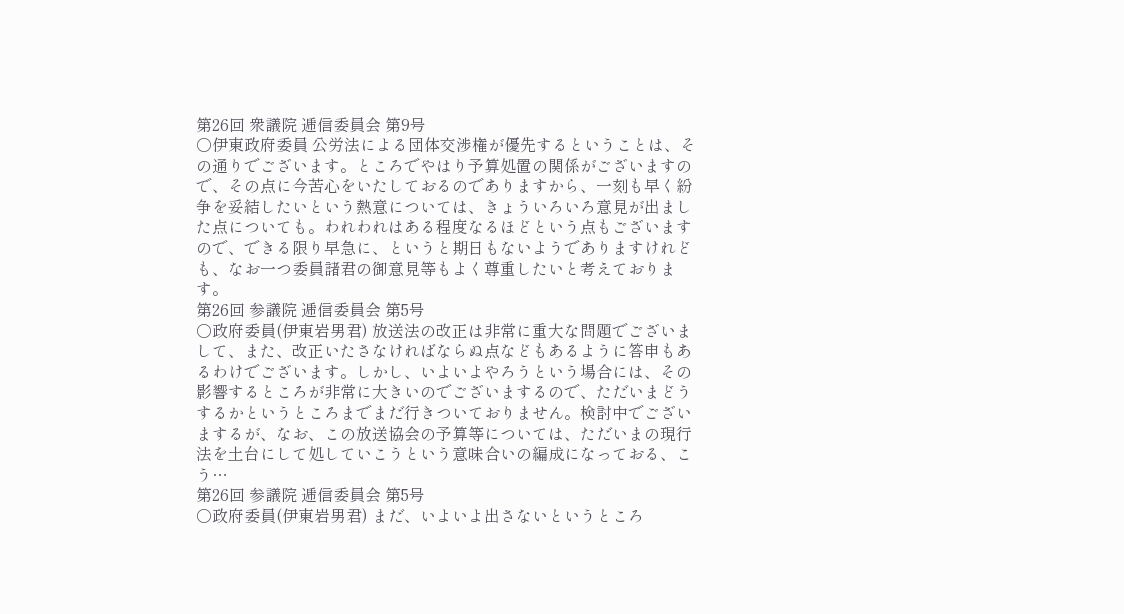第26回 衆議院 逓信委員会 第9号
○伊東政府委員 公労法による団体交渉権が優先するということは、その通りでございます。ところでやはり予算処置の関係がございますので、その点に今苦心をいたしておるのでありますから、一刻も早く紛争を妥結したいという熱意については、きょういろいろ意見が出ました点についても。われわれはある程度なるほどという点もございますので、できる限り早急に、というと期日もないようでありますけれども、なお一つ委員諸君の御意見等もよく尊重したいと考えております。
第26回 参議院 逓信委員会 第5号
○政府委員(伊東岩男君) 放送法の改正は非常に重大な問題でございまして、また、改正いたさなければならぬ点などもあるように答申もあるわけでございます。しかし、いよいよやろうという場合には、その影響するところが非常に大きいのでございまするので、ただいまどうするかというところまでまだ行きついておりません。検討中でございまするが、なお、この放送協会の予算等については、ただいまの現行法を土台にして処していこうという意味合いの編成になっておる、こう…
第26回 参議院 逓信委員会 第5号
○政府委員(伊東岩男君) まだ、いよいよ出さないというところ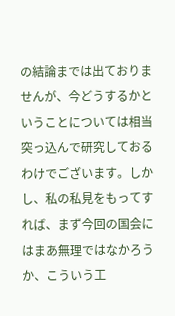の結論までは出ておりませんが、今どうするかということについては相当突っ込んで研究しておるわけでございます。しかし、私の私見をもってすれば、まず今回の国会にはまあ無理ではなかろうか、こういう工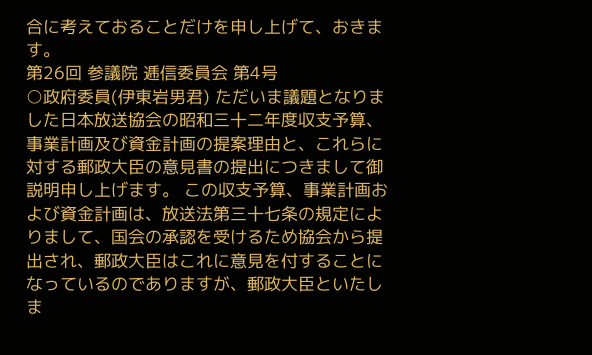合に考えておることだけを申し上げて、おきます。
第26回 参議院 逓信委員会 第4号
○政府委員(伊東岩男君) ただいま議題となりました日本放送協会の昭和三十二年度収支予算、事業計画及び資金計画の提案理由と、これらに対する郵政大臣の意見書の提出につきまして御説明申し上げます。 この収支予算、事業計画および資金計画は、放送法第三十七条の規定によりまして、国会の承認を受けるため協会から提出され、郵政大臣はこれに意見を付することになっているのでありますが、郵政大臣といたしま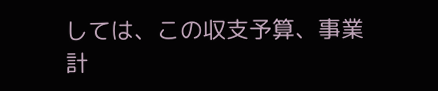しては、この収支予算、事業計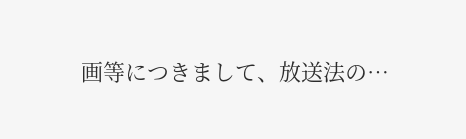画等につきまして、放送法の…